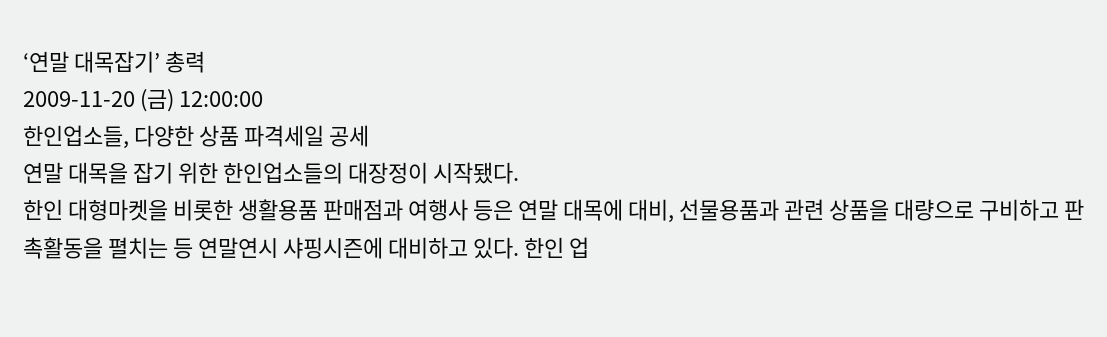‘연말 대목잡기’ 총력
2009-11-20 (금) 12:00:00
한인업소들, 다양한 상품 파격세일 공세
연말 대목을 잡기 위한 한인업소들의 대장정이 시작됐다.
한인 대형마켓을 비롯한 생활용품 판매점과 여행사 등은 연말 대목에 대비, 선물용품과 관련 상품을 대량으로 구비하고 판촉활동을 펼치는 등 연말연시 샤핑시즌에 대비하고 있다. 한인 업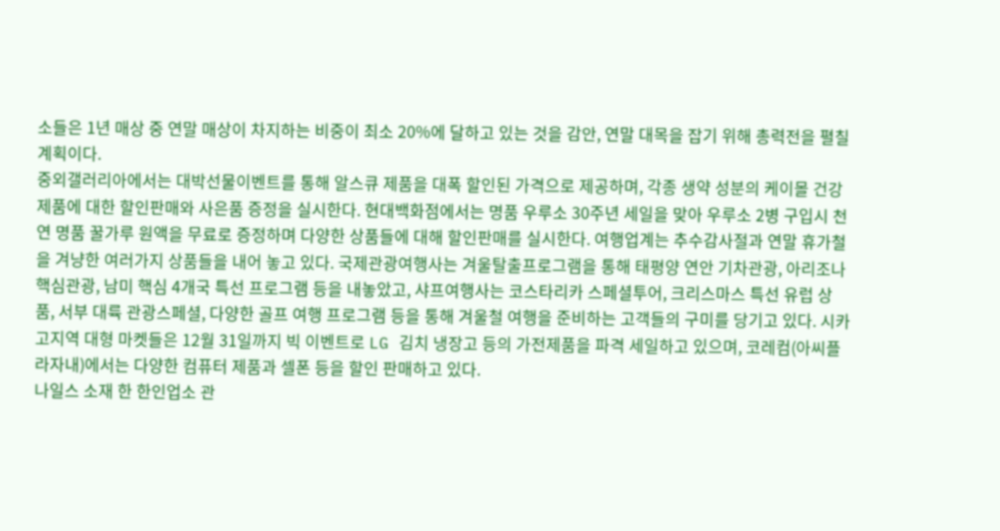소들은 1년 매상 중 연말 매상이 차지하는 비중이 최소 20%에 달하고 있는 것을 감안, 연말 대목을 잡기 위해 총력전을 펼칠 계획이다.
중외갤러리아에서는 대박선물이벤트를 통해 알스큐 제품을 대폭 할인된 가격으로 제공하며, 각종 생약 성분의 케이몰 건강제품에 대한 할인판매와 사은품 증정을 실시한다. 현대백화점에서는 명품 우루소 30주년 세일을 맞아 우루소 2병 구입시 천연 명품 꿀가루 원액을 무료로 증정하며 다양한 상품들에 대해 할인판매를 실시한다. 여행업계는 추수감사절과 연말 휴가철을 겨냥한 여러가지 상품들을 내어 놓고 있다. 국제관광여행사는 겨울탈출프로그램을 통해 태평양 연안 기차관광, 아리조나 핵심관광, 남미 핵심 4개국 특선 프로그램 등을 내놓았고, 샤프여행사는 코스타리카 스페셜투어, 크리스마스 특선 유럽 상품, 서부 대륙 관광스페셜, 다양한 골프 여행 프로그램 등을 통해 겨울철 여행을 준비하는 고객들의 구미를 당기고 있다. 시카고지역 대형 마켓들은 12월 31일까지 빅 이벤트로 LG 김치 냉장고 등의 가전제품을 파격 세일하고 있으며, 코레컴(아씨플라자내)에서는 다양한 컴퓨터 제품과 셀폰 등을 할인 판매하고 있다.
나일스 소재 한 한인업소 관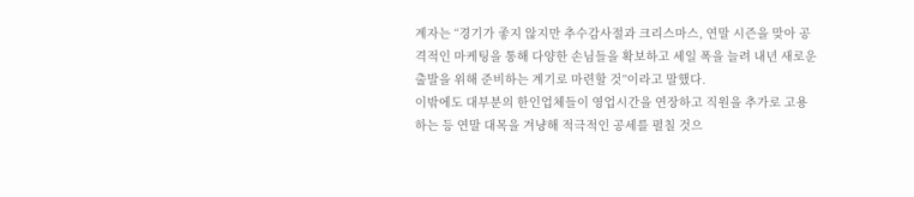계자는 “경기가 좋지 않지만 추수감사절과 크리스마스, 연말 시즌을 맞아 공격적인 마케팅을 통해 다양한 손님들을 확보하고 세일 폭을 늘려 내년 새로운 출발을 위해 준비하는 계기로 마련할 것”이라고 말했다.
이밖에도 대부분의 한인업체들이 영업시간을 연장하고 직원을 추가로 고용하는 등 연말 대목을 겨냥해 적극적인 공세를 펼칠 것으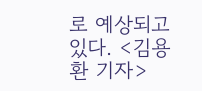로 예상되고 있다. <김용환 기자>